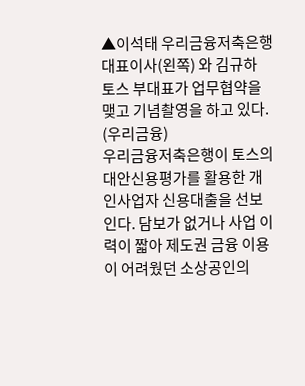▲이석태 우리금융저축은행 대표이사(왼쪽) 와 김규하 토스 부대표가 업무협약을 맺고 기념촬영을 하고 있다. (우리금융)
우리금융저축은행이 토스의 대안신용평가를 활용한 개인사업자 신용대출을 선보인다. 담보가 없거나 사업 이력이 짧아 제도권 금융 이용이 어려웠던 소상공인의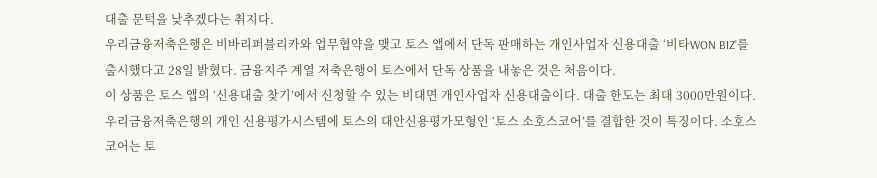대출 문턱을 낮추겠다는 취지다.
우리금융저축은행은 비바리퍼블리카와 업무협약을 맺고 토스 앱에서 단독 판매하는 개인사업자 신용대출 ‘비타WON BIZ’를 출시했다고 28일 밝혔다. 금융지주 계열 저축은행이 토스에서 단독 상품을 내놓은 것은 처음이다.
이 상품은 토스 앱의 ‘신용대출 찾기’에서 신청할 수 있는 비대면 개인사업자 신용대출이다. 대출 한도는 최대 3000만원이다.
우리금융저축은행의 개인 신용평가시스템에 토스의 대안신용평가모형인 ‘토스 소호스코어’를 결합한 것이 특징이다. 소호스코어는 토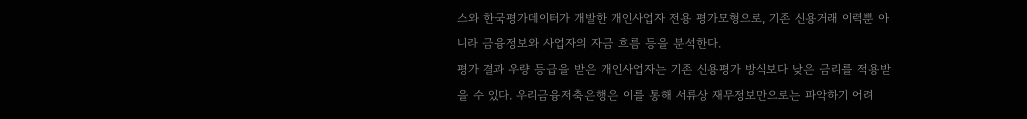스와 한국평가데이터가 개발한 개인사업자 전용 평가모형으로, 기존 신용거래 이력뿐 아니라 금융정보와 사업자의 자금 흐름 등을 분석한다.
평가 결과 우량 등급을 받은 개인사업자는 기존 신용평가 방식보다 낮은 금리를 적용받을 수 있다. 우리금융저축은행은 이를 통해 서류상 재무정보만으로는 파악하기 어려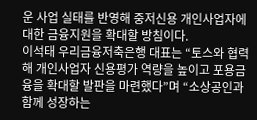운 사업 실태를 반영해 중저신용 개인사업자에 대한 금융지원을 확대할 방침이다.
이석태 우리금융저축은행 대표는 “토스와 협력해 개인사업자 신용평가 역량을 높이고 포용금융을 확대할 발판을 마련했다”며 “소상공인과 함께 성장하는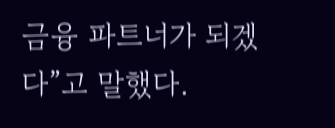금융 파트너가 되겠다”고 말했다.